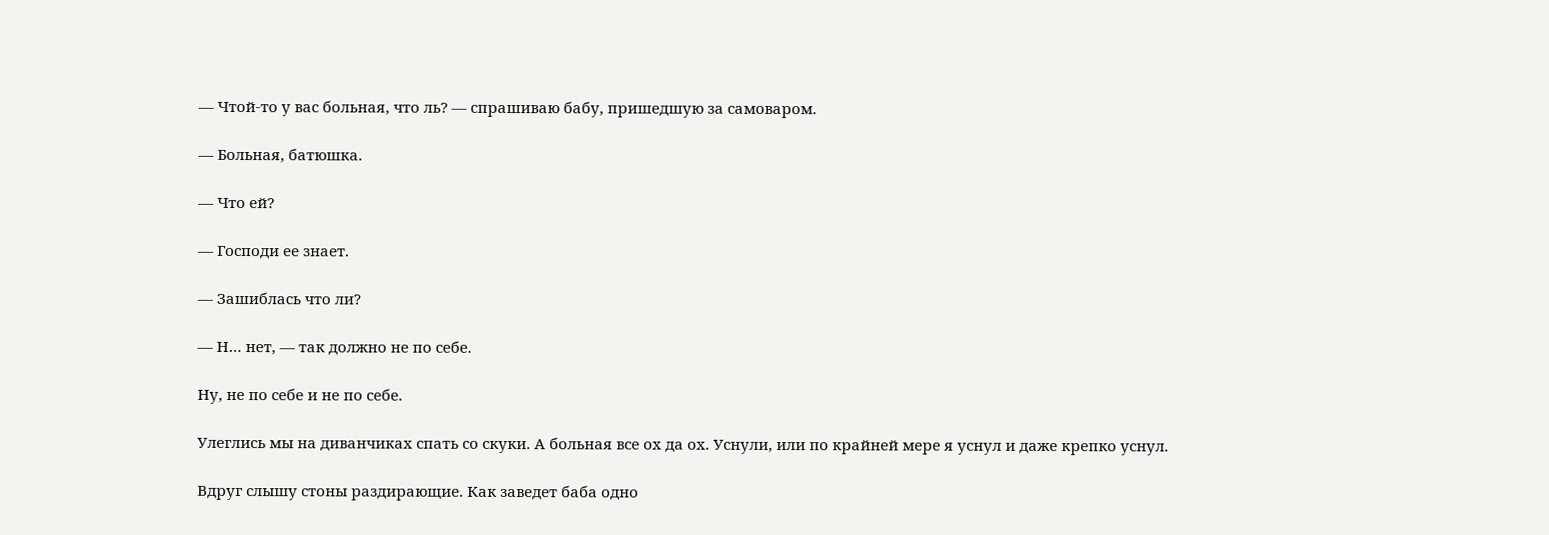— Чтой-то у вас больная, что ль? — спрашиваю бабу, пришедшую за самоваром.

— Больная, батюшка.

— Что ей?

— Господи ее знает.

— Зашиблась что ли?

— Н… нет, — так должно не по себе.

Ну, не по себе и не по себе.

Улеглись мы на диванчиках спать со скуки. А больная все ох да ох. Уснули, или по крайней мере я уснул и даже крепко уснул.

Вдруг слышу стоны раздирающие. Как заведет баба одно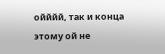ойййй, так и конца этому ой не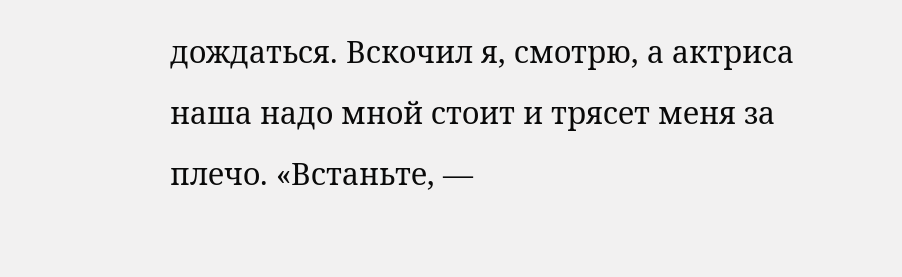дождаться. Вскочил я, смотрю, а актриса наша надо мной стоит и трясет меня за плечо. «Встаньте, —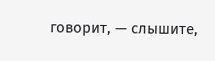говорит, — слышите,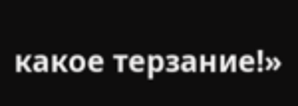какое терзание!»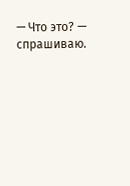— Что это? — спрашиваю.